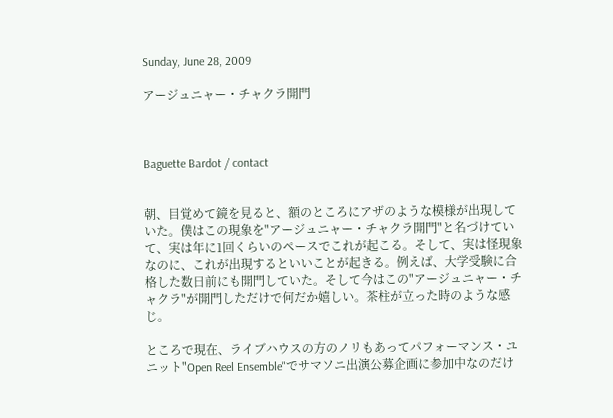Sunday, June 28, 2009

アージュニャー・チャクラ開門



Baguette Bardot / contact


朝、目覚めて鏡を見ると、額のところにアザのような模様が出現していた。僕はこの現象を"アージュニャー・チャクラ開門"と名づけていて、実は年に1回くらいのペースでこれが起こる。そして、実は怪現象なのに、これが出現するといいことが起きる。例えば、大学受験に合格した数日前にも開門していた。そして今はこの"アージュニャー・チャクラ"が開門しただけで何だか嬉しい。茶柱が立った時のような感じ。

ところで現在、ライブハウスの方のノリもあってパフォーマンス・ユニット"Open Reel Ensemble"でサマソニ出演公募企画に参加中なのだけ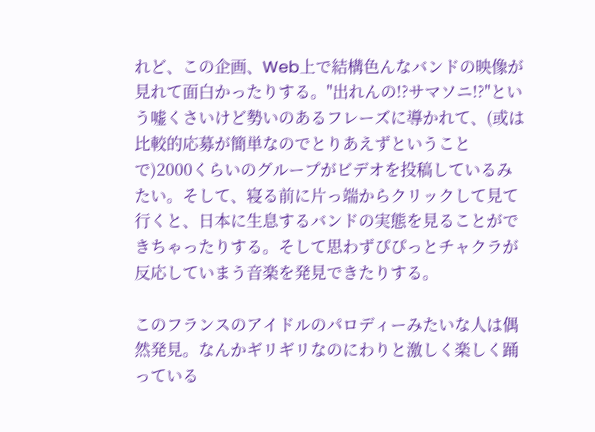れど、この企画、Web上で結構色んなバンドの映像が見れて面白かったりする。"出れんの!?サマソニ!?"という嘘くさいけど勢いのあるフレーズに導かれて、(或は比較的応募が簡単なのでとりあえずということで)2000くらいのグループがビデオを投稿しているみたい。そして、寝る前に片っ端からクリックして見て行くと、日本に生息するバンドの実態を見ることができちゃったりする。そして思わずぴぴっとチャクラが反応していまう音楽を発見できたりする。

このフランスのアイドルのパロディーみたいな人は偶然発見。なんかギリギリなのにわりと激しく楽しく踊っている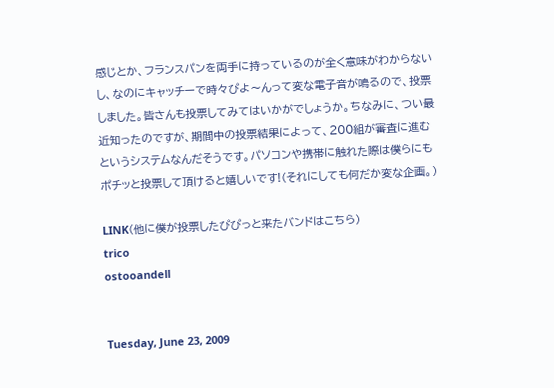感じとか、フランスパンを両手に持っているのが全く意味がわからないし、なのにキャッチーで時々ぴよ〜んって変な電子音が鳴るので、投票しました。皆さんも投票してみてはいかがでしょうか。ちなみに、つい最近知ったのですが、期間中の投票結果によって、200組が審査に進むというシステムなんだそうです。パソコンや携帯に触れた際は僕らにもポチッと投票して頂けると嬉しいです!(それにしても何だか変な企画。)

LINK(他に僕が投票したぴぴっと来たバンドはこちら)
trico
ostooandell


Tuesday, June 23, 2009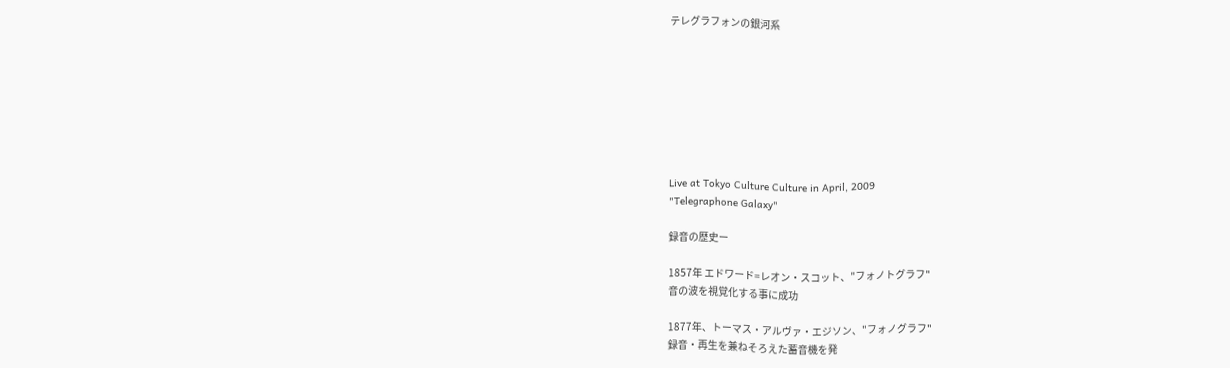テレグラフォンの銀河系








Live at Tokyo Culture Culture in April, 2009
"Telegraphone Galaxy"

録音の歴史ー

1857年 エドワード=レオン・スコット、"フォノトグラフ"
音の波を視覚化する事に成功

1877年、トーマス・アルヴァ・エジソン、"フォノグラフ"
録音・再生を兼ねそろえた蓄音機を発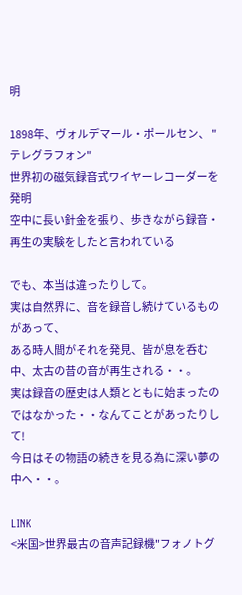明

1898年、ヴォルデマール・ポールセン、 "テレグラフォン"
世界初の磁気録音式ワイヤーレコーダーを発明
空中に長い針金を張り、歩きながら録音・再生の実験をしたと言われている

でも、本当は違ったりして。
実は自然界に、音を録音し続けているものがあって、
ある時人間がそれを発見、皆が息を呑む中、太古の昔の音が再生される・・。
実は録音の歴史は人類とともに始まったのではなかった・・なんてことがあったりして!
今日はその物語の続きを見る為に深い夢の中へ・・。

LINK
<米国>世界最古の音声記録機"フォノトグ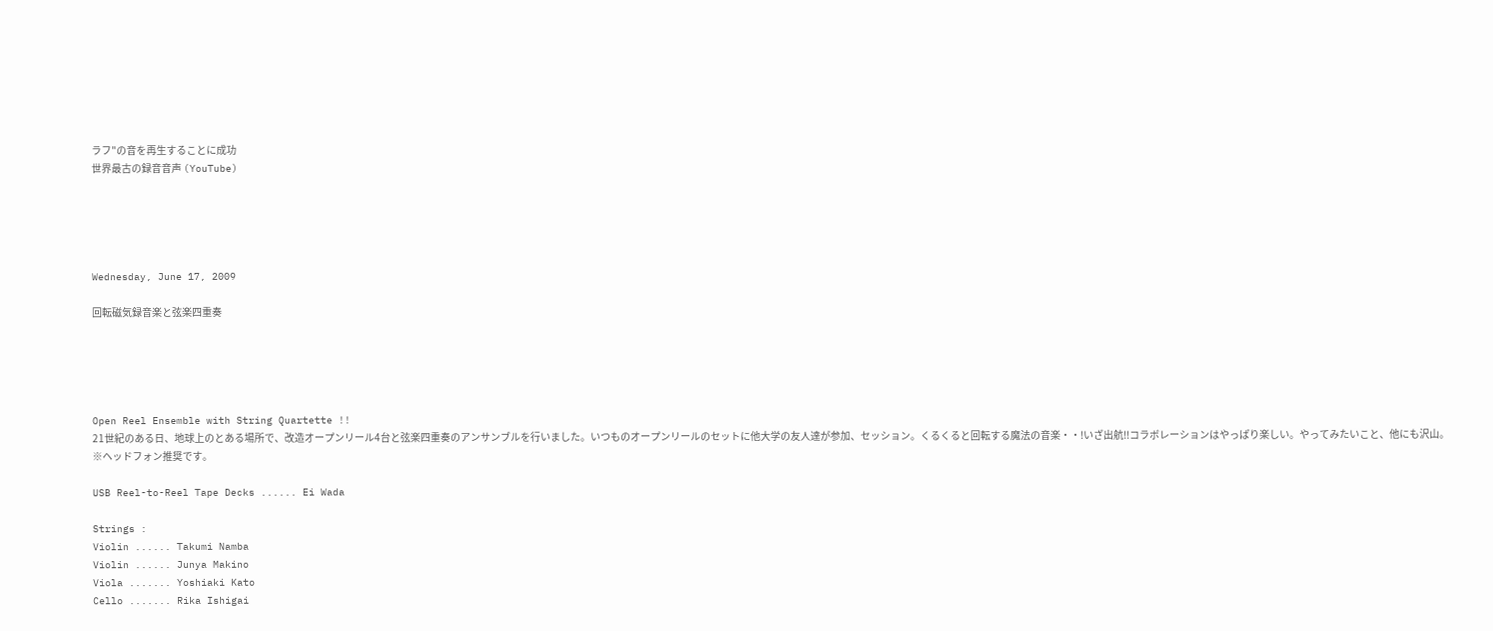ラフ"の音を再生することに成功
世界最古の録音音声 (YouTube)





Wednesday, June 17, 2009

回転磁気録音楽と弦楽四重奏





Open Reel Ensemble with String Quartette !!
21世紀のある日、地球上のとある場所で、改造オープンリール4台と弦楽四重奏のアンサンブルを行いました。いつものオープンリールのセットに他大学の友人達が参加、セッション。くるくると回転する魔法の音楽・・!いざ出航!!コラボレーションはやっぱり楽しい。やってみたいこと、他にも沢山。
※ヘッドフォン推奨です。

USB Reel-to-Reel Tape Decks ...... Ei Wada

Strings :
Violin ...... Takumi Namba
Violin ...... Junya Makino
Viola ....... Yoshiaki Kato
Cello ....... Rika Ishigai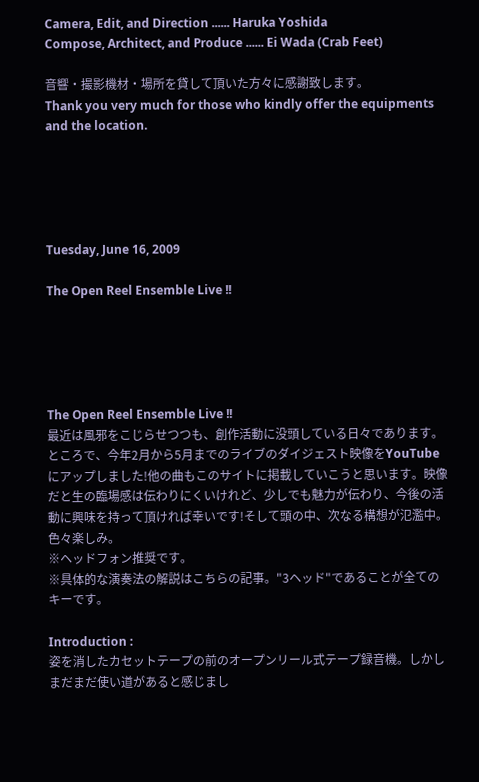Camera, Edit, and Direction ...... Haruka Yoshida
Compose, Architect, and Produce ...... Ei Wada (Crab Feet)

音響・撮影機材・場所を貸して頂いた方々に感謝致します。
Thank you very much for those who kindly offer the equipments and the location.





Tuesday, June 16, 2009

The Open Reel Ensemble Live !!





The Open Reel Ensemble Live !!
最近は風邪をこじらせつつも、創作活動に没頭している日々であります。
ところで、今年2月から5月までのライブのダイジェスト映像をYouTubeにアップしました!他の曲もこのサイトに掲載していこうと思います。映像だと生の臨場感は伝わりにくいけれど、少しでも魅力が伝わり、今後の活動に興味を持って頂ければ幸いです!そして頭の中、次なる構想が氾濫中。色々楽しみ。
※ヘッドフォン推奨です。
※具体的な演奏法の解説はこちらの記事。"3ヘッド"であることが全てのキーです。

Introduction :
姿を消したカセットテープの前のオープンリール式テープ録音機。しかしまだまだ使い道があると感じまし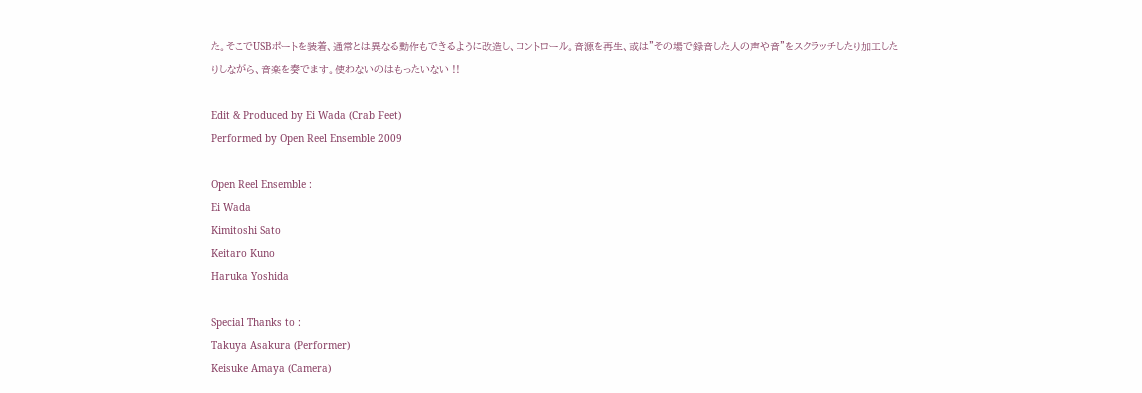た。そこでUSBポートを装着、通常とは異なる動作もできるように改造し、コントロール。音源を再生、或は"その場で録音した人の声や音"をスクラッチしたり加工したりしながら、音楽を奏でます。使わないのはもったいない !!

Edit & Produced by Ei Wada (Crab Feet)
Performed by Open Reel Ensemble 2009

Open Reel Ensemble :
Ei Wada
Kimitoshi Sato
Keitaro Kuno
Haruka Yoshida

Special Thanks to :
Takuya Asakura (Performer)
Keisuke Amaya (Camera)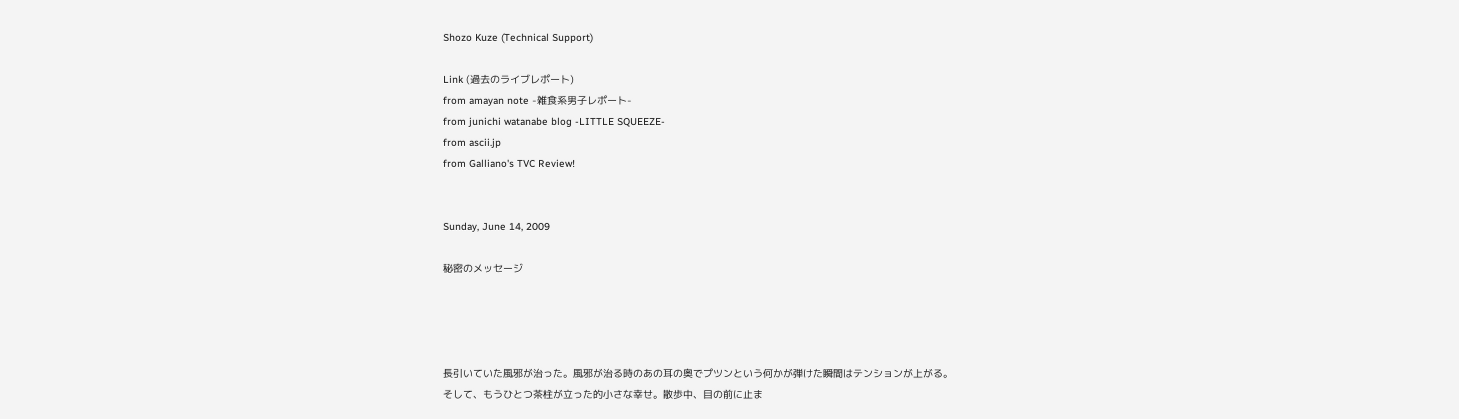Shozo Kuze (Technical Support)

Link (過去のライブレポート)
from amayan note -雑食系男子レポート-
from junichi watanabe blog -LITTLE SQUEEZE-
from ascii.jp
from Galliano's TVC Review!


Sunday, June 14, 2009

秘密のメッセージ




長引いていた風邪が治った。風邪が治る時のあの耳の奥でプツンという何かが弾けた瞬間はテンションが上がる。
そして、もうひとつ茶柱が立った的小さな幸せ。散歩中、目の前に止ま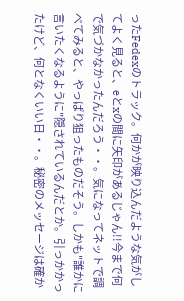ったFedexのトラック。何かが映り込んだような気がしてよく見ると、eとxの間に矢印があるじゃん!!今まで何で気づかなかったんだろう・・。気になってネットで調べてみると、やっぱり狙ったものだそう。しかも"誰かに言いたくなるように"隠されているんだとか。引っかかったけど、何となくいい日・・。秘密のメッセージは確か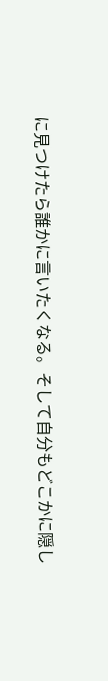に見つけたら誰かに言いたくなる。そして自分もどこかに隠し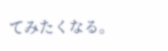てみたくなる。